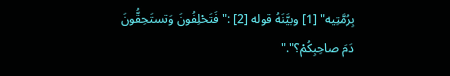بِرُمَّتِيه" [1] وبيَّنَهُ قوله [2] :"فَتَحْلِفُونَ وَتستَحِقُّونَ دَمَ صاحِبِكُمْ؟"."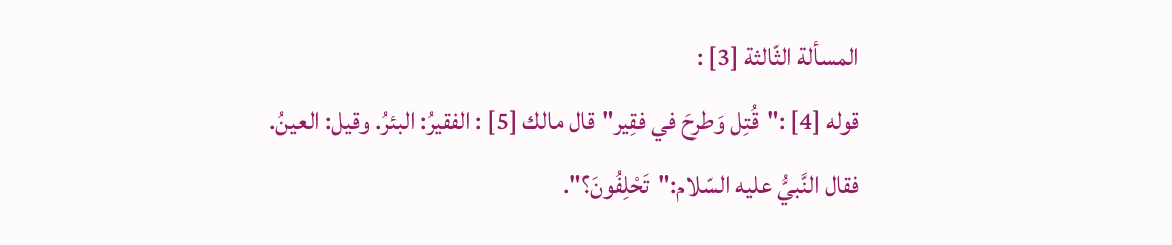المسألة الثّالثة [3] :
قوله [4] :"قُتِل وَطرِحَ في فقِير"قال مالك [5] : الفقيرُ: البئرُ. وقيل: العينُ.
فقال النَّبيُّ عليه السّلام:"تَحْلِفُونَ؟".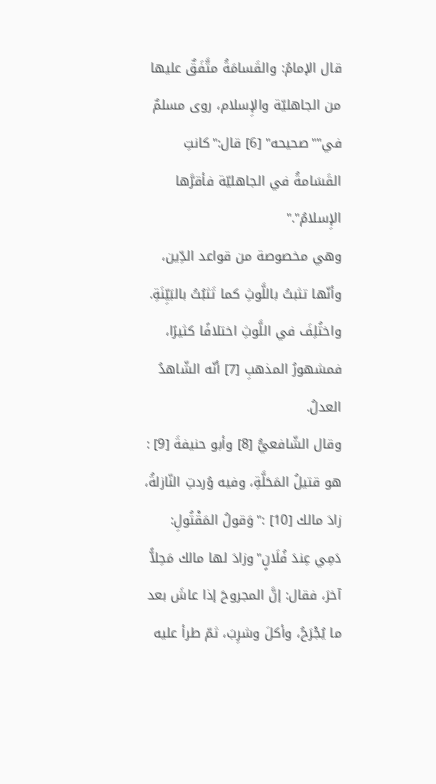قال الإمامُ: والقَسامَةُ متَّفَقٌ عليها من الجاهليّة والإِسلام، روى مسلمٌ في""صحيحه" [6] قال:"كانتِ القَسَامةُ في الجاهليّة فأقرَّها الإِسلامُ"."
وهي مخصوصة من قواعد الدِّين، وأنّها تثبتُ باللَّوثِ كما تَثبُتُ بالبَيِّنَةِ.
واختُلِفَ في اللَّوثِ اختلافًا كثيرًا، فمشهورُ المذهبِ [7] أنّه الشّاهدُ العدلُ.
وقال الشّافعيُّ [8] وأبو حنيفةَ [9] : هو قتيلُ المَحَلَّةِ، وفيه وُردتِ النّازلةُ، زادَ مالك [10] :"وَقولُ المَقْتُولِ: دَمِي عِندَ فُلَانٍ"وزادَ لها مالك مَحِلاًّ آخرَ، فقال: إنَّ المجروحَ إذا عاشَ بعد ما يُجْرَحُ، وأكلَ وشرِبَ، ثمّ طرأ عليه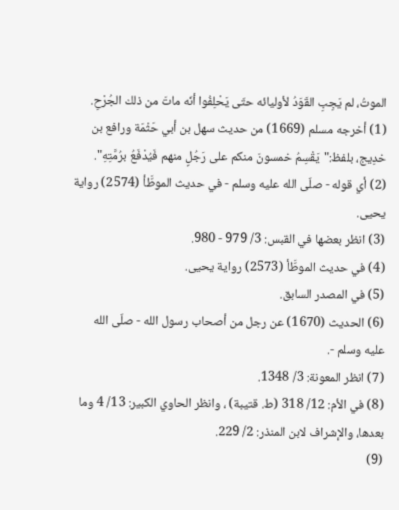الموتُ، لم يَجِبِ القَوَدُ لأوليائه حتّى يَحْلِفُوا أنّه ماتَ من ذلك الجُرْحِ.
(1) أخرجه مسلم (1669) من حديث سهل بن أبي حَثْمَة ورافع بن خدِيج، بلفظ:"يَقْسِمُ خمسونَ منكم على رَجُلٍ منهم فَيُدْفَعُ برُمَّتِهِ".
(2) أي قوله - صلّى الله عليه وسلم - في حديث الموطَّأ (2574) رواية يحيى.
(3) انظر بعضها في القبس: 3/ 979 - 980.
(4) في حديث الموطَّأ (2573) رواية يحيى.
(5) في المصدر السابق.
(6) الحديث (1670) عن رجل من أصحاب رسول الله - صلّى الله عليه وسلم -.
(7) انظر المعونة: 3/ 1348.
(8) في الأم: 12/ 318 (ط. قتيبة) ، وانظر الحاوي الكبير: 13/ 4 وما بعدها، والإشراف لابن المنذر: 2/ 229.
(9)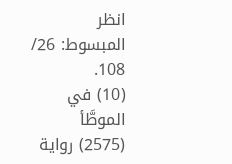انظر المبسوط: 26/ 108.
(10) في الموطَّأ (2575) رواية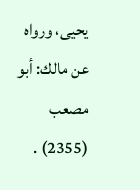يحيى، ورواه عن مالك: أبو مصعب (2355) .